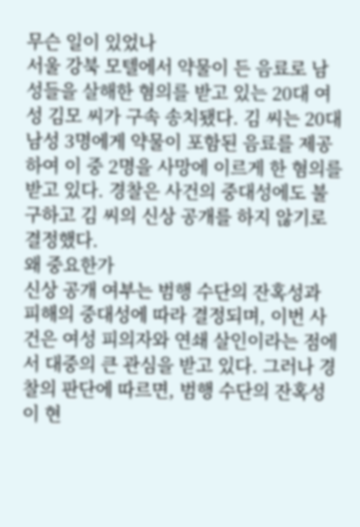무슨 일이 있었나
서울 강북 모텔에서 약물이 든 음료로 남성들을 살해한 혐의를 받고 있는 20대 여성 김모 씨가 구속 송치됐다. 김 씨는 20대 남성 3명에게 약물이 포함된 음료를 제공하여 이 중 2명을 사망에 이르게 한 혐의를 받고 있다. 경찰은 사건의 중대성에도 불구하고 김 씨의 신상 공개를 하지 않기로 결정했다.
왜 중요한가
신상 공개 여부는 범행 수단의 잔혹성과 피해의 중대성에 따라 결정되며, 이번 사건은 여성 피의자와 연쇄 살인이라는 점에서 대중의 큰 관심을 받고 있다. 그러나 경찰의 판단에 따르면, 범행 수단의 잔혹성이 현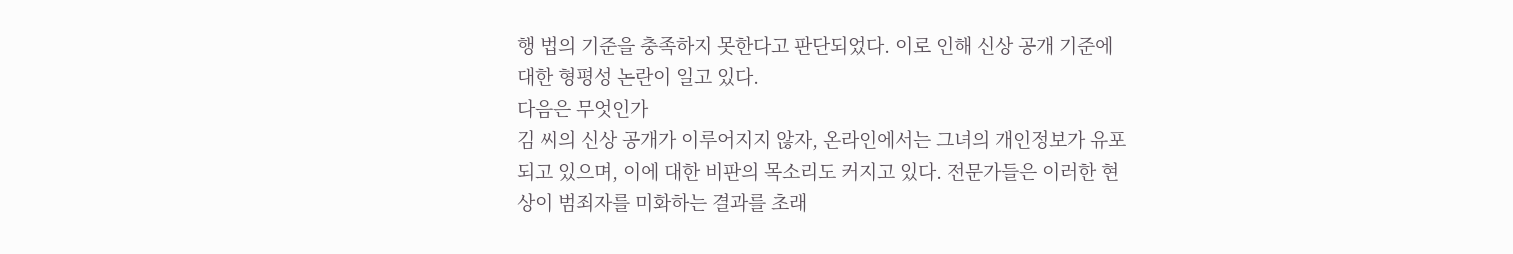행 법의 기준을 충족하지 못한다고 판단되었다. 이로 인해 신상 공개 기준에 대한 형평성 논란이 일고 있다.
다음은 무엇인가
김 씨의 신상 공개가 이루어지지 않자, 온라인에서는 그녀의 개인정보가 유포되고 있으며, 이에 대한 비판의 목소리도 커지고 있다. 전문가들은 이러한 현상이 범죄자를 미화하는 결과를 초래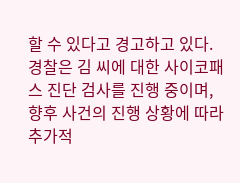할 수 있다고 경고하고 있다. 경찰은 김 씨에 대한 사이코패스 진단 검사를 진행 중이며, 향후 사건의 진행 상황에 따라 추가적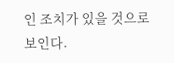인 조치가 있을 것으로 보인다.